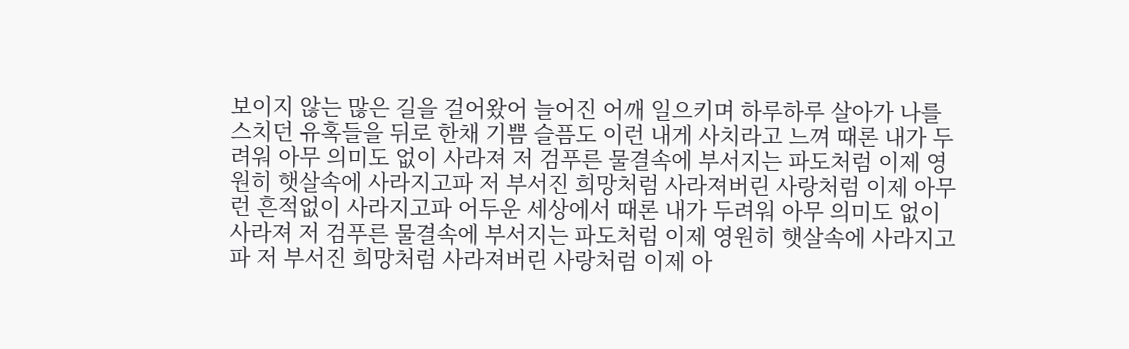보이지 않는 많은 길을 걸어왔어 늘어진 어깨 일으키며 하루하루 살아가 나를 스치던 유혹들을 뒤로 한채 기쁨 슬픔도 이런 내게 사치라고 느껴 때론 내가 두려워 아무 의미도 없이 사라져 저 검푸른 물결속에 부서지는 파도처럼 이제 영원히 햇살속에 사라지고파 저 부서진 희망처럼 사라져버린 사랑처럼 이제 아무런 흔적없이 사라지고파 어두운 세상에서 때론 내가 두려워 아무 의미도 없이 사라져 저 검푸른 물결속에 부서지는 파도처럼 이제 영원히 햇살속에 사라지고파 저 부서진 희망처럼 사라져버린 사랑처럼 이제 아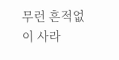무런 흔적없이 사라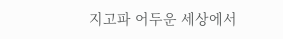지고파 어두운 세상에서